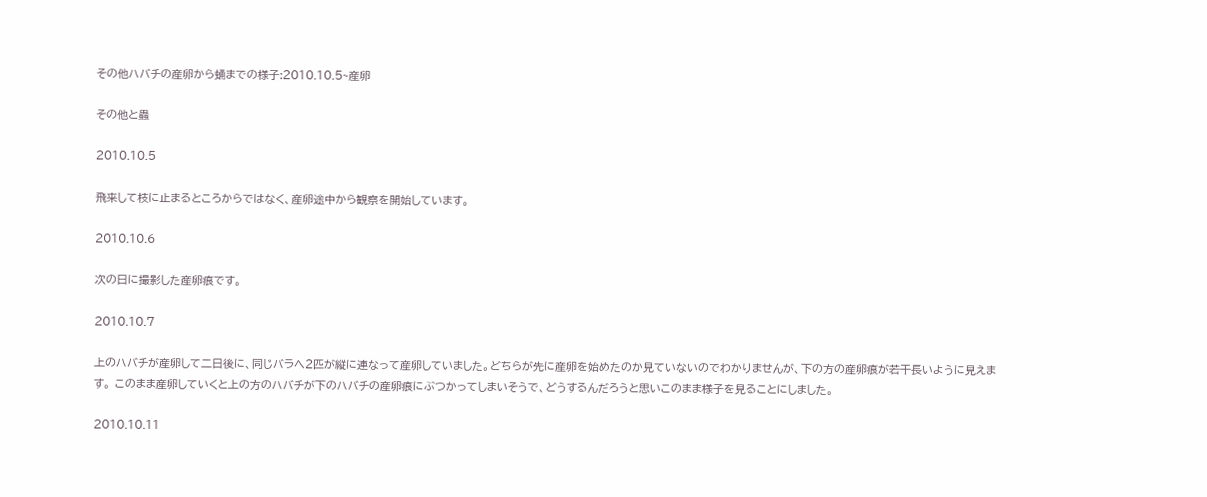その他ハバチの産卵から蛹までの様子:2010.10.5~産卵

その他と蟲

2010.10.5

飛来して枝に止まるところからではなく、産卵途中から観察を開始しています。

2010.10.6

次の日に撮影した産卵痕です。

2010.10.7

上のハバチが産卵して二日後に、同じバラへ2匹が縦に連なって産卵していました。どちらが先に産卵を始めたのか見ていないのでわかりませんが、下の方の産卵痕が若干長いように見えます。 このまま産卵していくと上の方のハバチが下のハバチの産卵痕にぶつかってしまいそうで、どうするんだろうと思いこのまま様子を見ることにしました。

2010.10.11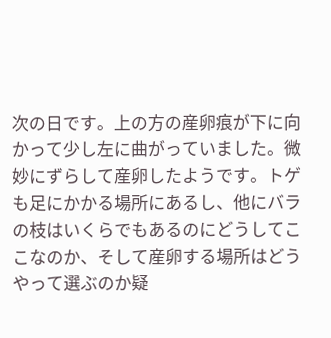次の日です。上の方の産卵痕が下に向かって少し左に曲がっていました。微妙にずらして産卵したようです。トゲも足にかかる場所にあるし、他にバラの枝はいくらでもあるのにどうしてここなのか、そして産卵する場所はどうやって選ぶのか疑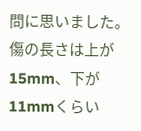問に思いました。 傷の長さは上が15mm、下が11mmくらい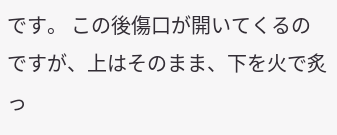です。 この後傷口が開いてくるのですが、上はそのまま、下を火で炙っ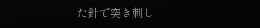た針で突き刺し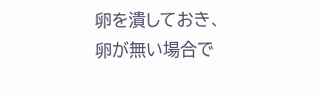卵を潰しておき、卵が無い場合で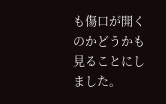も傷口が開くのかどうかも見ることにしました。